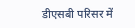डीएसबी परिसर में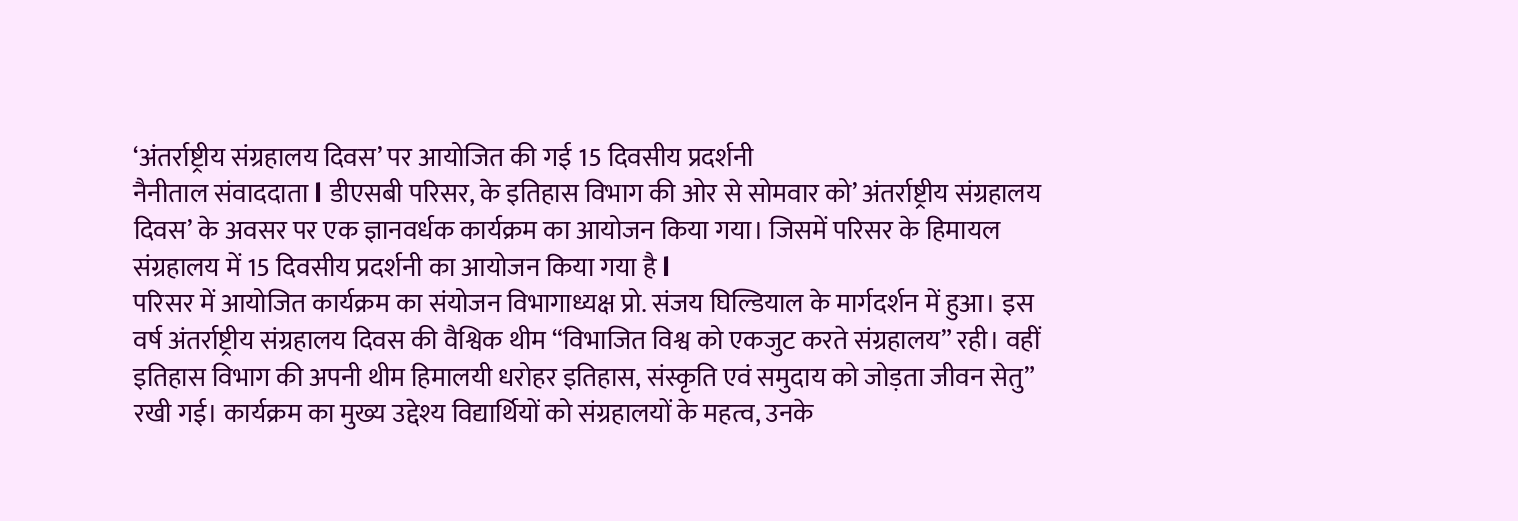‘अंतर्राष्ट्रीय संग्रहालय दिवस’ पर आयोजित की गई 15 दिवसीय प्रदर्शनी
नैनीताल संवाददाता l डीएसबी परिसर, के इतिहास विभाग की ओर से सोमवार को’ अंतर्राष्ट्रीय संग्रहालय दिवस’ के अवसर पर एक ज्ञानवर्धक कार्यक्रम का आयोजन किया गया। जिसमें परिसर के हिमायल संग्रहालय में 15 दिवसीय प्रदर्शनी का आयोजन किया गया है l
परिसर में आयोजित कार्यक्रम का संयोजन विभागाध्यक्ष प्रो. संजय घिल्डियाल के मार्गदर्शन में हुआ। इस वर्ष अंतर्राष्ट्रीय संग्रहालय दिवस की वैश्विक थीम “विभाजित विश्व को एकजुट करते संग्रहालय” रही। वहीं इतिहास विभाग की अपनी थीम हिमालयी धरोहर इतिहास, संस्कृति एवं समुदाय को जोड़ता जीवन सेतु” रखी गई। कार्यक्रम का मुख्य उद्देश्य विद्यार्थियों को संग्रहालयों के महत्व, उनके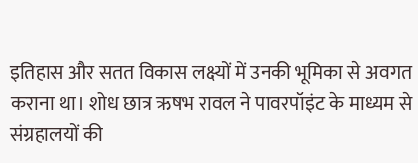इतिहास और सतत विकास लक्ष्यों में उनकी भूमिका से अवगत कराना था। शोध छात्र ऋषभ रावल ने पावरपॉइंट के माध्यम से संग्रहालयों की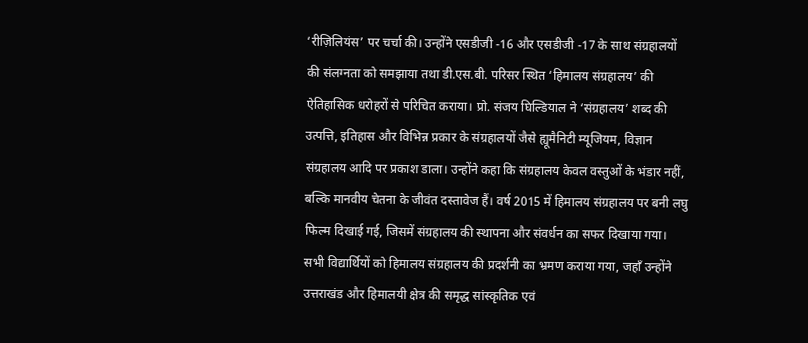‘रीज़िलियंस’ पर चर्चा की। उन्होंने एसडीजी -16 और एसडीजी -17 के साथ संग्रहालयों की संलग्नता को समझाया तथा डी.एस.बी. परिसर स्थित ‘हिमालय संग्रहालय’ की ऐतिहासिक धरोहरों से परिचित कराया। प्रो. संजय घिल्डियाल ने ‘संग्रहालय’ शब्द की उत्पत्ति, इतिहास और विभिन्न प्रकार के संग्रहालयों जैसे ह्यूमैनिटी म्यूजियम, विज्ञान संग्रहालय आदि पर प्रकाश डाला। उन्होंने कहा कि संग्रहालय केवल वस्तुओं के भंडार नहीं, बल्कि मानवीय चेतना के जीवंत दस्तावेज हैं। वर्ष 2015 में हिमालय संग्रहालय पर बनी लघु फिल्म दिखाई गई, जिसमें संग्रहालय की स्थापना और संवर्धन का सफर दिखाया गया। सभी विद्यार्थियों को हिमालय संग्रहालय की प्रदर्शनी का भ्रमण कराया गया, जहाँ उन्होंने उत्तराखंड और हिमालयी क्षेत्र की समृद्ध सांस्कृतिक एवं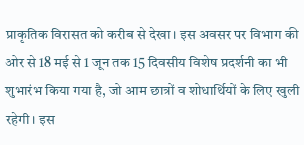प्राकृतिक विरासत को करीब से देखा। इस अवसर पर विभाग की ओर से 18 मई से 1 जून तक 15 दिवसीय विशेष प्रदर्शनी का भी शुभारंभ किया गया है, जो आम छात्रों व शोधार्थियों के लिए खुली रहेगी। इस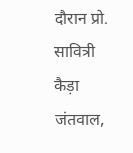दौरान प्रो. सावित्री कैड़ा जंतवाल,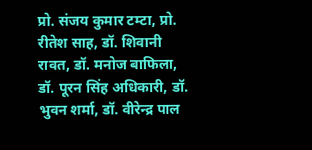प्रो. संजय कुमार टम्टा, प्रो. रीतेश साह, डॉ. शिवानी रावत, डॉ. मनोज बाफिला, डॉ. पूरन सिंह अधिकारी, डॉ. भुवन शर्मा, डॉ. वीरेन्द्र पाल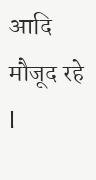आदि मौजूद रहे l